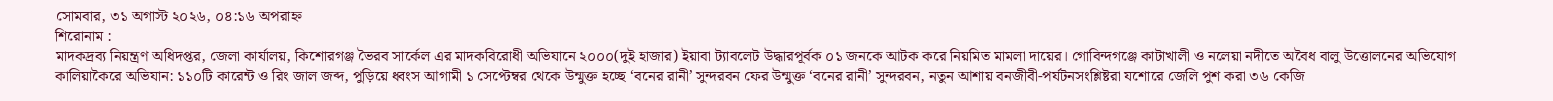সোমবার, ৩১ অগাস্ট ২০২৬, ০৪:১৬ অপরাহ্ন
শিরোনাম :
মাদকদ্রব্য নিয়ন্ত্রণ অধিদপ্তর, জেলা কার্যালয়, কিশোরগঞ্জ ভৈরব সার্কেল এর মাদকবিরোধী অভিযানে ২০০০(দুই হাজার) ইয়াবা ট্যাবলেট উদ্ধারপূর্বক ০১ জনকে আটক করে নিয়মিত মামলা দায়ের। গোবিন্দগঞ্জে কাটাখালী ও নলেয়া নদীতে অবৈধ বালু উত্তোলনের অভিযোগ কালিয়াকৈরে অভিযান: ১১০টি কারেন্ট ও রিং জাল জব্দ, পুড়িয়ে ধ্বংস আগামী ১ সেপ্টেম্বর থেকে উন্মুক্ত হচ্ছে ‘বনের রানী’ সুন্দরবন ফের উন্মুক্ত ‘বনের রানী’ সুন্দরবন, নতুন আশায় বনজীবী-পর্যটনসংশ্লিষ্টরা যশোরে জেলি পুশ করা ৩৬ কেজি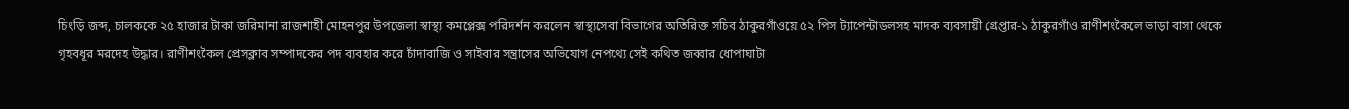চিংড়ি জব্দ, চালককে ২৫ হাজার টাকা জরিমানা রাজশাহী মোহনপুর উপজেলা স্বাস্থ্য কমপ্লেক্স পরিদর্শন করলেন স্বাস্থ্যসেবা বিভাগের অতিরিক্ত সচিব ঠাকুরগাঁওয়ে ৫২ পিস ট্যাপেন্টাডলসহ মাদক ব্যবসায়ী গ্রেপ্তার-১ ঠাকুরগাঁও রাণীশংকৈলে ভাড়া বাসা থেকে গৃহবধূর মরদেহ উদ্ধার। রাণীশংকৈল প্রেসক্লাব সম্পাদকের পদ ব্যবহার করে চাঁদাবাজি ও সাইবার সন্ত্রাসের অভিযোগ নেপথ্যে সেই কথিত জব্বার ধোপাঘাটা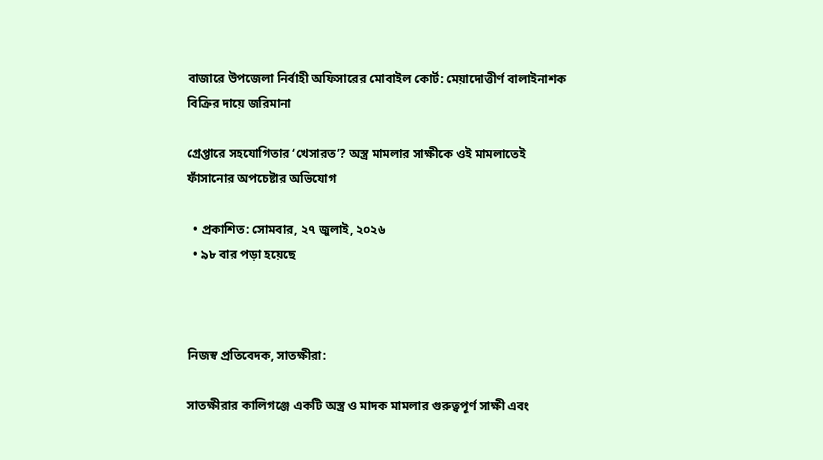বাজারে উপজেলা নির্বাহী অফিসারের মোবাইল কোর্ট: মেয়াদোত্তীর্ণ বালাইনাশক বিক্রির দায়ে জরিমানা

গ্রেপ্তারে সহযোগিতার ‘খেসারত’? অস্ত্র মামলার সাক্ষীকে ওই মামলাতেই ফাঁসানোর অপচেষ্টার অভিযোগ

  • প্রকাশিত: সোমবার, ২৭ জুলাই, ২০২৬
  • ৯৮ বার পড়া হয়েছে



নিজস্ব প্রতিবেদক, সাতক্ষীরা:

সাতক্ষীরার কালিগঞ্জে একটি অস্ত্র ও মাদক মামলার গুরুত্বপূর্ণ সাক্ষী এবং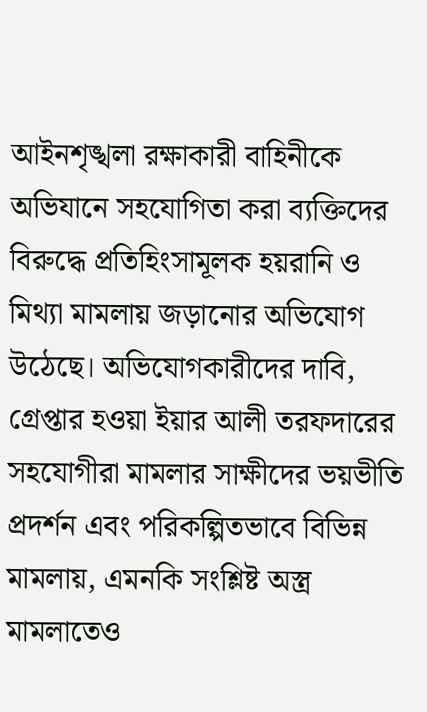আইনশৃঙ্খলা রক্ষাকারী বাহিনীকে অভিযানে সহযোগিতা করা ব্যক্তিদের বিরুদ্ধে প্রতিহিংসামূলক হয়রানি ও মিথ্যা মামলায় জড়ানোর অভিযোগ উঠেছে। অভিযোগকারীদের দাবি, গ্রেপ্তার হওয়া ইয়ার আলী তরফদারের সহযোগীরা মামলার সাক্ষীদের ভয়ভীতি প্রদর্শন এবং পরিকল্পিতভাবে বিভিন্ন মামলায়, এমনকি সংশ্লিষ্ট অস্ত্র মামলাতেও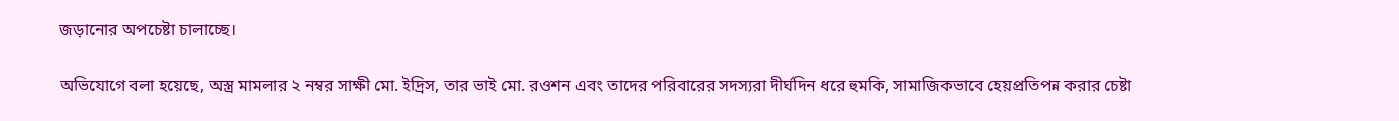জড়ানোর অপচেষ্টা চালাচ্ছে।

অভিযোগে বলা হয়েছে, অস্ত্র মামলার ২ নম্বর সাক্ষী মো. ইদ্রিস, তার ভাই মো. রওশন এবং তাদের পরিবারের সদস্যরা দীর্ঘদিন ধরে হুমকি, সামাজিকভাবে হেয়প্রতিপন্ন করার চেষ্টা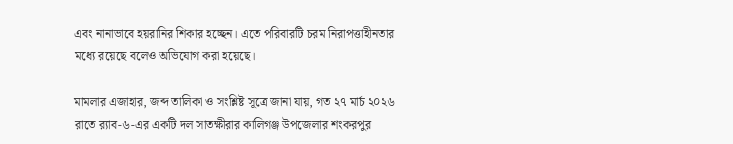এবং নানাভাবে হয়রানির শিকার হচ্ছেন। এতে পরিবারটি চরম নিরাপত্তাহীনতার মধ্যে রয়েছে বলেও অভিযোগ করা হয়েছে।

মামলার এজাহার, জব্দ তালিকা ও সংশ্লিষ্ট সূত্রে জানা যায়, গত ২৭ মার্চ ২০২৬ রাতে র‍্যাব-৬-এর একটি দল সাতক্ষীরার কালিগঞ্জ উপজেলার শংকরপুর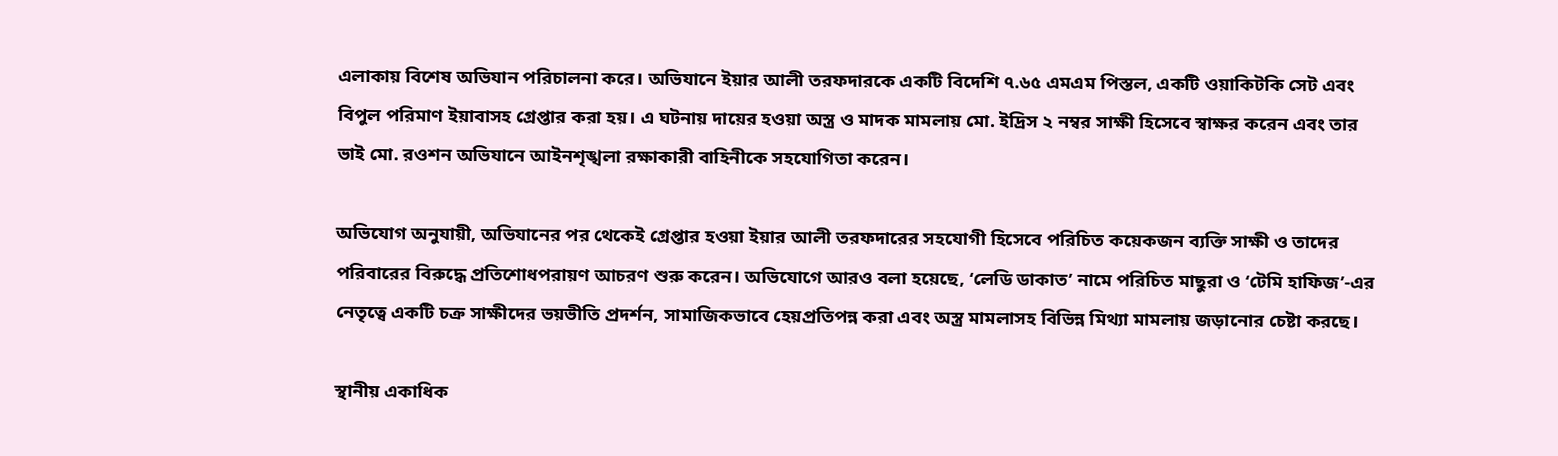এলাকায় বিশেষ অভিযান পরিচালনা করে। অভিযানে ইয়ার আলী তরফদারকে একটি বিদেশি ৭.৬৫ এমএম পিস্তল, একটি ওয়াকিটকি সেট এবং বিপুল পরিমাণ ইয়াবাসহ গ্রেপ্তার করা হয়। এ ঘটনায় দায়ের হওয়া অস্ত্র ও মাদক মামলায় মো. ইদ্রিস ২ নম্বর সাক্ষী হিসেবে স্বাক্ষর করেন এবং তার ভাই মো. রওশন অভিযানে আইনশৃঙ্খলা রক্ষাকারী বাহিনীকে সহযোগিতা করেন।

অভিযোগ অনুযায়ী, অভিযানের পর থেকেই গ্রেপ্তার হওয়া ইয়ার আলী তরফদারের সহযোগী হিসেবে পরিচিত কয়েকজন ব্যক্তি সাক্ষী ও তাদের পরিবারের বিরুদ্ধে প্রতিশোধপরায়ণ আচরণ শুরু করেন। অভিযোগে আরও বলা হয়েছে, ‘লেডি ডাকাত’ নামে পরিচিত মাছুরা ও ‘টেমি হাফিজ’-এর নেতৃত্বে একটি চক্র সাক্ষীদের ভয়ভীতি প্রদর্শন, সামাজিকভাবে হেয়প্রতিপন্ন করা এবং অস্ত্র মামলাসহ বিভিন্ন মিথ্যা মামলায় জড়ানোর চেষ্টা করছে।

স্থানীয় একাধিক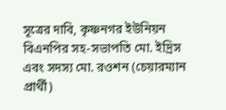সূত্রের দাবি, কৃষ্ণনগর ইউনিয়ন বিএনপির সহ-সভাপতি মো. ইদ্রিস এবং সদস্য মো. রওশন (চেয়ারম্যান প্রার্থী)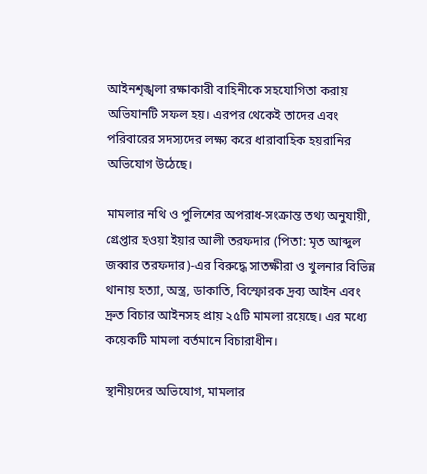আইনশৃঙ্খলা রক্ষাকারী বাহিনীকে সহযোগিতা করায় অভিযানটি সফল হয়। এরপর থেকেই তাদের এবং পরিবারের সদস্যদের লক্ষ্য করে ধারাবাহিক হয়রানির অভিযোগ উঠেছে।

মামলার নথি ও পুলিশের অপরাধ-সংক্রান্ত তথ্য অনুযায়ী, গ্রেপ্তার হওয়া ইয়ার আলী তরফদার (পিতা: মৃত আব্দুল জব্বার তরফদার)-এর বিরুদ্ধে সাতক্ষীরা ও খুলনার বিভিন্ন থানায় হত্যা, অস্ত্র, ডাকাতি, বিস্ফোরক দ্রব্য আইন এবং দ্রুত বিচার আইনসহ প্রায় ২৫টি মামলা রয়েছে। এর মধ্যে কয়েকটি মামলা বর্তমানে বিচারাধীন।

স্থানীয়দের অভিযোগ, মামলার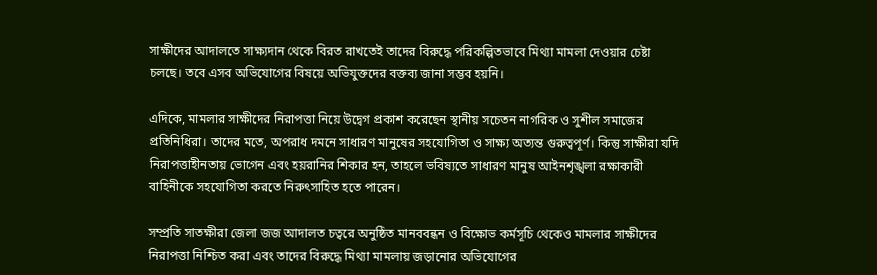সাক্ষীদের আদালতে সাক্ষ্যদান থেকে বিরত রাখতেই তাদের বিরুদ্ধে পরিকল্পিতভাবে মিথ্যা মামলা দেওয়ার চেষ্টা চলছে। তবে এসব অভিযোগের বিষয়ে অভিযুক্তদের বক্তব্য জানা সম্ভব হয়নি।

এদিকে, মামলার সাক্ষীদের নিরাপত্তা নিয়ে উদ্বেগ প্রকাশ করেছেন স্থানীয় সচেতন নাগরিক ও সুশীল সমাজের প্রতিনিধিরা। তাদের মতে, অপরাধ দমনে সাধারণ মানুষের সহযোগিতা ও সাক্ষ্য অত্যন্ত গুরুত্বপূর্ণ। কিন্তু সাক্ষীরা যদি নিরাপত্তাহীনতায় ভোগেন এবং হয়রানির শিকার হন, তাহলে ভবিষ্যতে সাধারণ মানুষ আইনশৃঙ্খলা রক্ষাকারী বাহিনীকে সহযোগিতা করতে নিরুৎসাহিত হতে পারেন।

সম্প্রতি সাতক্ষীরা জেলা জজ আদালত চত্বরে অনুষ্ঠিত মানববন্ধন ও বিক্ষোভ কর্মসূচি থেকেও মামলার সাক্ষীদের নিরাপত্তা নিশ্চিত করা এবং তাদের বিরুদ্ধে মিথ্যা মামলায় জড়ানোর অভিযোগের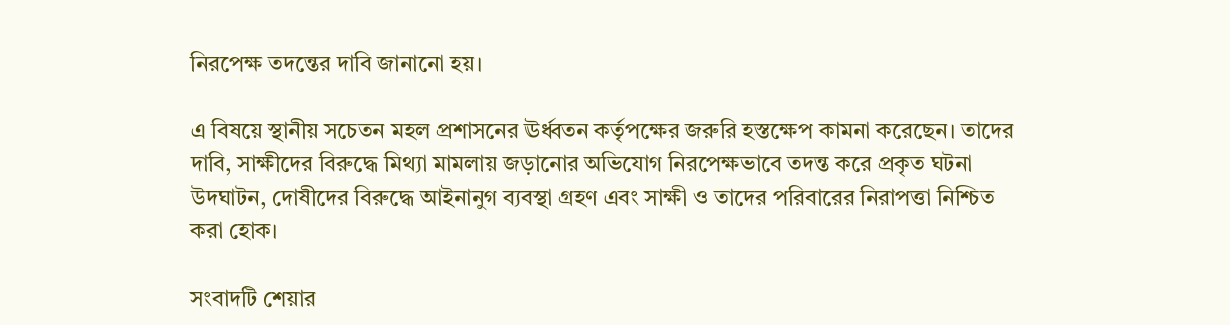নিরপেক্ষ তদন্তের দাবি জানানো হয়।

এ বিষয়ে স্থানীয় সচেতন মহল প্রশাসনের ঊর্ধ্বতন কর্তৃপক্ষের জরুরি হস্তক্ষেপ কামনা করেছেন। তাদের দাবি, সাক্ষীদের বিরুদ্ধে মিথ্যা মামলায় জড়ানোর অভিযোগ নিরপেক্ষভাবে তদন্ত করে প্রকৃত ঘটনা উদঘাটন, দোষীদের বিরুদ্ধে আইনানুগ ব্যবস্থা গ্রহণ এবং সাক্ষী ও তাদের পরিবারের নিরাপত্তা নিশ্চিত করা হোক।

সংবাদটি শেয়ার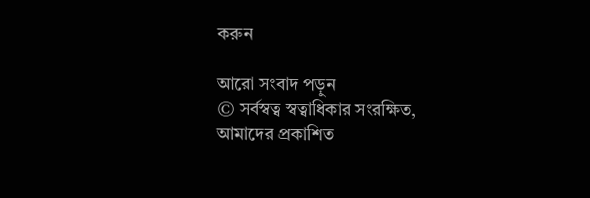করুন

আরো সংবাদ পড়ুন
© সর্বস্বত্ব স্বত্বাধিকার সংরক্ষিত, আমাদের প্রকাশিত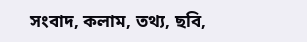সংবাদ, কলাম, তথ্য, ছবি,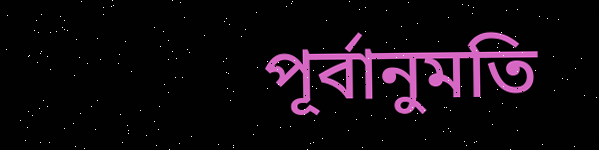পূর্বানুমতি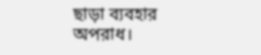ছাড়া ব্যবহার অপরাধ।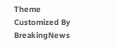Theme Customized By BreakingNews